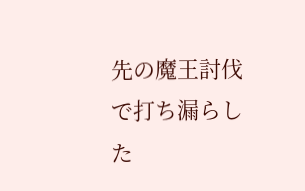先の魔王討伐で打ち漏らした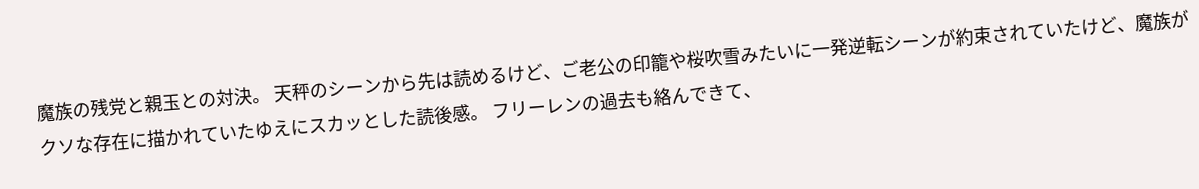魔族の残党と親玉との対決。 天秤のシーンから先は読めるけど、ご老公の印籠や桜吹雪みたいに一発逆転シーンが約束されていたけど、魔族がクソな存在に描かれていたゆえにスカッとした読後感。 フリーレンの過去も絡んできて、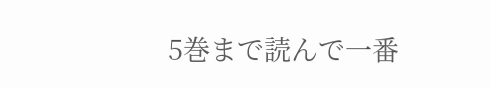5巻まで読んで一番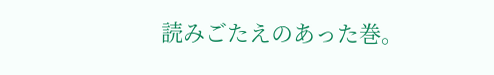読みごたえのあった巻。